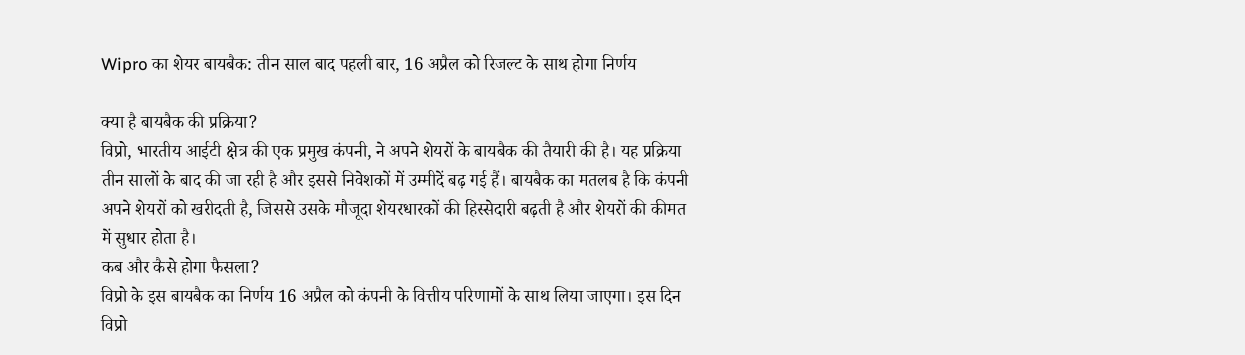Wipro का शेयर बायबैक: तीन साल बाद पहली बार, 16 अप्रैल को रिजल्ट के साथ होगा निर्णय

क्या है बायबैक की प्रक्रिया?
विप्रो, भारतीय आईटी क्षेत्र की एक प्रमुख कंपनी, ने अपने शेयरों के बायबैक की तैयारी की है। यह प्रक्रिया तीन सालों के बाद की जा रही है और इससे निवेशकों में उम्मीदें बढ़ गई हैं। बायबैक का मतलब है कि कंपनी अपने शेयरों को खरीदती है, जिससे उसके मौजूदा शेयरधारकों की हिस्सेदारी बढ़ती है और शेयरों की कीमत में सुधार होता है।
कब और कैसे होगा फैसला?
विप्रो के इस बायबैक का निर्णय 16 अप्रैल को कंपनी के वित्तीय परिणामों के साथ लिया जाएगा। इस दिन विप्रो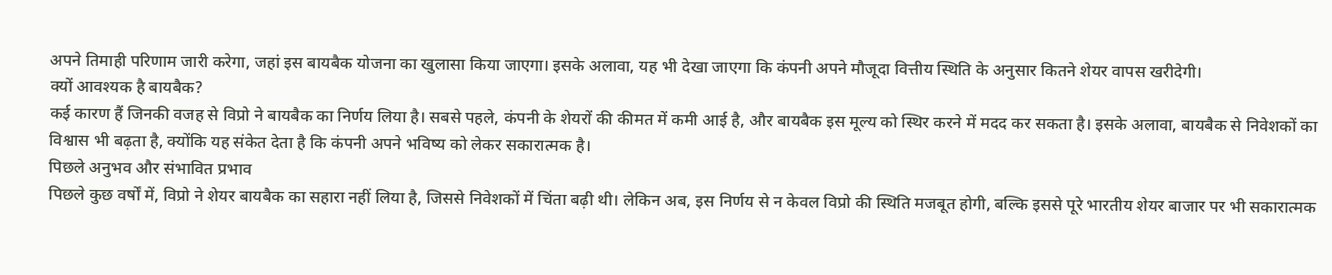अपने तिमाही परिणाम जारी करेगा, जहां इस बायबैक योजना का खुलासा किया जाएगा। इसके अलावा, यह भी देखा जाएगा कि कंपनी अपने मौजूदा वित्तीय स्थिति के अनुसार कितने शेयर वापस खरीदेगी।
क्यों आवश्यक है बायबैक?
कई कारण हैं जिनकी वजह से विप्रो ने बायबैक का निर्णय लिया है। सबसे पहले, कंपनी के शेयरों की कीमत में कमी आई है, और बायबैक इस मूल्य को स्थिर करने में मदद कर सकता है। इसके अलावा, बायबैक से निवेशकों का विश्वास भी बढ़ता है, क्योंकि यह संकेत देता है कि कंपनी अपने भविष्य को लेकर सकारात्मक है।
पिछले अनुभव और संभावित प्रभाव
पिछले कुछ वर्षों में, विप्रो ने शेयर बायबैक का सहारा नहीं लिया है, जिससे निवेशकों में चिंता बढ़ी थी। लेकिन अब, इस निर्णय से न केवल विप्रो की स्थिति मजबूत होगी, बल्कि इससे पूरे भारतीय शेयर बाजार पर भी सकारात्मक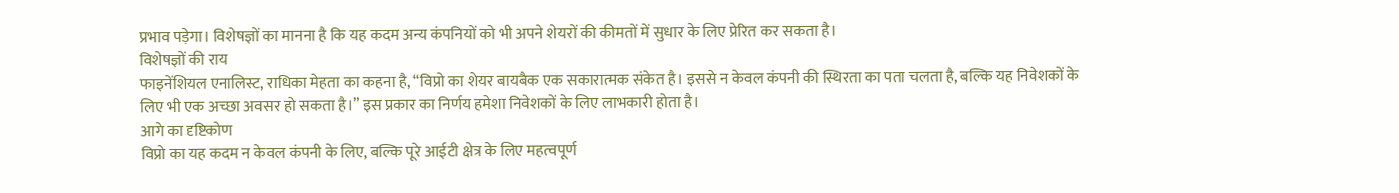प्रभाव पड़ेगा। विशेषज्ञों का मानना है कि यह कदम अन्य कंपनियों को भी अपने शेयरों की कीमतों में सुधार के लिए प्रेरित कर सकता है।
विशेषज्ञों की राय
फाइनेंशियल एनालिस्ट, राधिका मेहता का कहना है, “विप्रो का शेयर बायबैक एक सकारात्मक संकेत है। इससे न केवल कंपनी की स्थिरता का पता चलता है, बल्कि यह निवेशकों के लिए भी एक अच्छा अवसर हो सकता है।” इस प्रकार का निर्णय हमेशा निवेशकों के लिए लाभकारी होता है।
आगे का दृष्टिकोण
विप्रो का यह कदम न केवल कंपनी के लिए, बल्कि पूरे आईटी क्षेत्र के लिए महत्वपूर्ण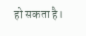हो सकता है।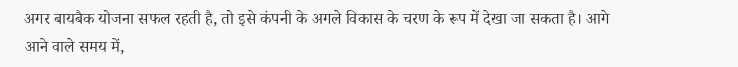अगर बायबैक योजना सफल रहती है, तो इसे कंपनी के अगले विकास के चरण के रूप में देखा जा सकता है। आगे आने वाले समय में,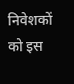निवेशकों को इस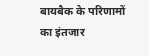बायबैक के परिणामों का इंतजार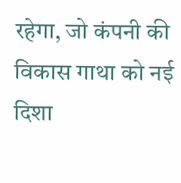रहेगा, जो कंपनी की विकास गाथा को नई दिशा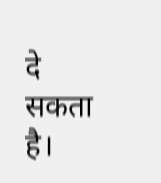दे सकता है।